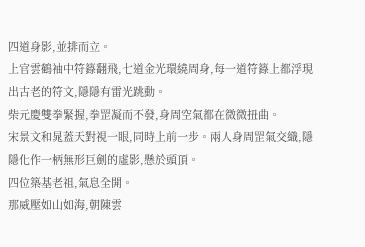四道身影,並排而立。
上官雲鶴袖中符籙翻飛,七道金光環繞周身,每一道符籙上都浮現出古老的符文,隱隱有雷光跳動。
柴元慶雙拳緊握,拳罡凝而不發,身周空氣都在微微扭曲。
宋景文和晁蓋天對視一眼,同時上前一步。兩人身周罡氣交織,隱隱化作一柄無形巨劍的虛影,懸於頭頂。
四位築基老祖,氣息全開。
那威壓如山如海,朝陳雲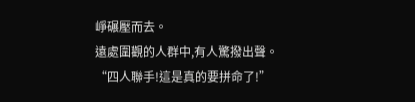崢碾壓而去。
遠處圍觀的人群中,有人驚撥出聲。
“四人聯手!這是真的要拼命了!”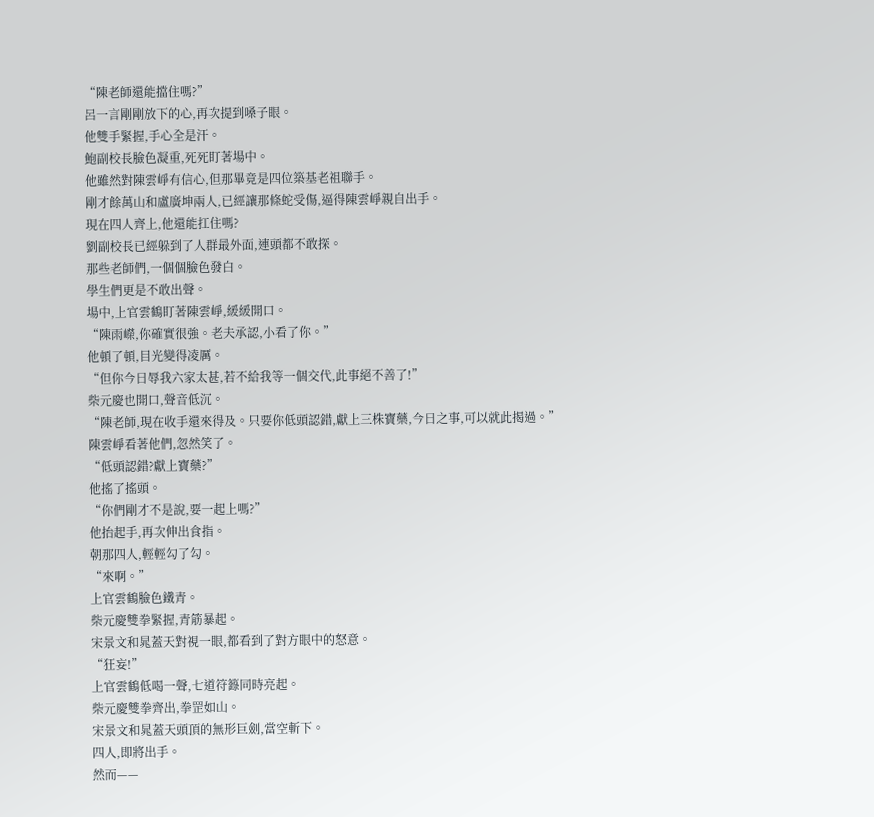“陳老師還能擋住嗎?”
呂一言剛剛放下的心,再次提到嗓子眼。
他雙手緊握,手心全是汗。
鮑副校長臉色凝重,死死盯著場中。
他雖然對陳雲崢有信心,但那畢竟是四位築基老祖聯手。
剛才餘萬山和盧廣坤兩人,已經讓那條蛇受傷,逼得陳雲崢親自出手。
現在四人齊上,他還能扛住嗎?
劉副校長已經躲到了人群最外面,連頭都不敢探。
那些老師們,一個個臉色發白。
學生們更是不敢出聲。
場中,上官雲鶴盯著陳雲崢,緩緩開口。
“陳雨嶸,你確實很強。老夫承認,小看了你。”
他頓了頓,目光變得凌厲。
“但你今日辱我六家太甚,若不給我等一個交代,此事絕不善了!”
柴元慶也開口,聲音低沉。
“陳老師,現在收手還來得及。只要你低頭認錯,獻上三株寶藥,今日之事,可以就此揭過。”
陳雲崢看著他們,忽然笑了。
“低頭認錯?獻上寶藥?”
他搖了搖頭。
“你們剛才不是說,要一起上嗎?”
他抬起手,再次伸出食指。
朝那四人,輕輕勾了勾。
“來啊。”
上官雲鶴臉色鐵青。
柴元慶雙拳緊握,青筋暴起。
宋景文和晁蓋天對視一眼,都看到了對方眼中的怒意。
“狂妄!”
上官雲鶴低喝一聲,七道符籙同時亮起。
柴元慶雙拳齊出,拳罡如山。
宋景文和晁蓋天頭頂的無形巨劍,當空斬下。
四人,即將出手。
然而——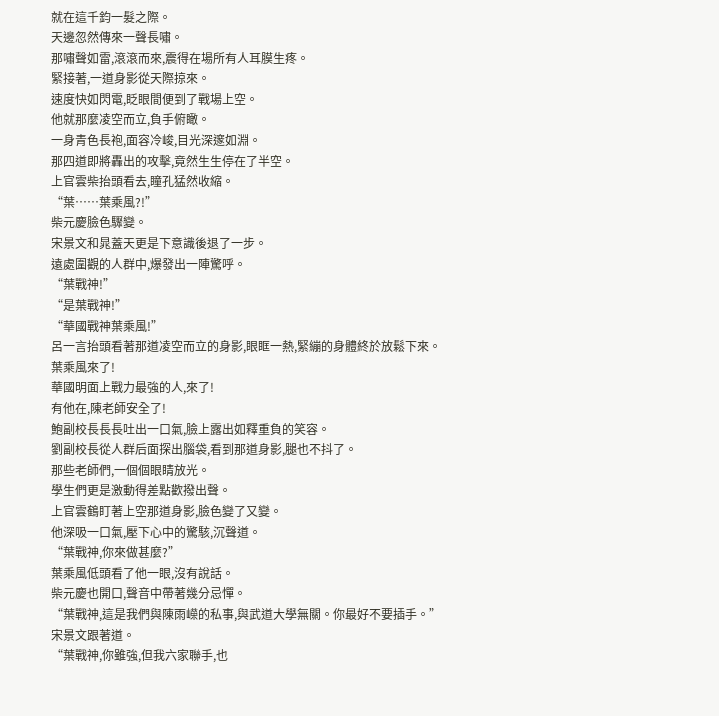就在這千鈞一髮之際。
天邊忽然傳來一聲長嘯。
那嘯聲如雷,滾滾而來,震得在場所有人耳膜生疼。
緊接著,一道身影從天際掠來。
速度快如閃電,眨眼間便到了戰場上空。
他就那麼凌空而立,負手俯瞰。
一身青色長袍,面容冷峻,目光深邃如淵。
那四道即將轟出的攻擊,竟然生生停在了半空。
上官雲柴抬頭看去,瞳孔猛然收縮。
“葉……葉乘風?!”
柴元慶臉色驟變。
宋景文和晁蓋天更是下意識後退了一步。
遠處圍觀的人群中,爆發出一陣驚呼。
“葉戰神!”
“是葉戰神!”
“華國戰神葉乘風!”
呂一言抬頭看著那道凌空而立的身影,眼眶一熱,緊繃的身體終於放鬆下來。
葉乘風來了!
華國明面上戰力最強的人,來了!
有他在,陳老師安全了!
鮑副校長長長吐出一口氣,臉上露出如釋重負的笑容。
劉副校長從人群后面探出腦袋,看到那道身影,腿也不抖了。
那些老師們,一個個眼睛放光。
學生們更是激動得差點歡撥出聲。
上官雲鶴盯著上空那道身影,臉色變了又變。
他深吸一口氣,壓下心中的驚駭,沉聲道。
“葉戰神,你來做甚麼?”
葉乘風低頭看了他一眼,沒有說話。
柴元慶也開口,聲音中帶著幾分忌憚。
“葉戰神,這是我們與陳雨嶸的私事,與武道大學無關。你最好不要插手。”
宋景文跟著道。
“葉戰神,你雖強,但我六家聯手,也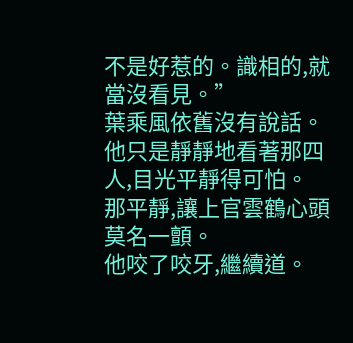不是好惹的。識相的,就當沒看見。”
葉乘風依舊沒有說話。
他只是靜靜地看著那四人,目光平靜得可怕。
那平靜,讓上官雲鶴心頭莫名一顫。
他咬了咬牙,繼續道。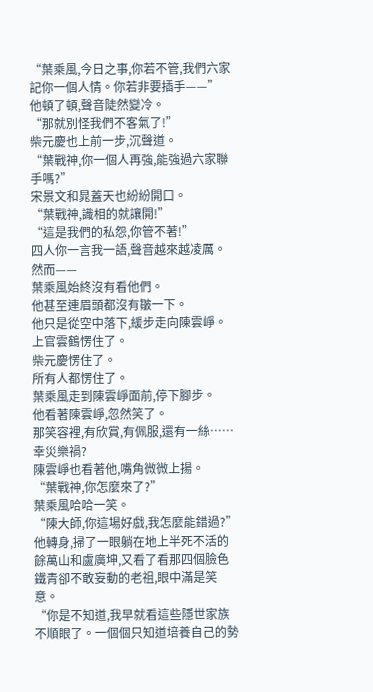“葉乘風,今日之事,你若不管,我們六家記你一個人情。你若非要插手——”
他頓了頓,聲音陡然變冷。
“那就別怪我們不客氣了!”
柴元慶也上前一步,沉聲道。
“葉戰神,你一個人再強,能強過六家聯手嗎?”
宋景文和晁蓋天也紛紛開口。
“葉戰神,識相的就讓開!”
“這是我們的私怨,你管不著!”
四人你一言我一語,聲音越來越凌厲。
然而——
葉乘風始終沒有看他們。
他甚至連眉頭都沒有皺一下。
他只是從空中落下,緩步走向陳雲崢。
上官雲鶴愣住了。
柴元慶愣住了。
所有人都愣住了。
葉乘風走到陳雲崢面前,停下腳步。
他看著陳雲崢,忽然笑了。
那笑容裡,有欣賞,有佩服,還有一絲……幸災樂禍?
陳雲崢也看著他,嘴角微微上揚。
“葉戰神,你怎麼來了?”
葉乘風哈哈一笑。
“陳大師,你這場好戲,我怎麼能錯過?”
他轉身,掃了一眼躺在地上半死不活的餘萬山和盧廣坤,又看了看那四個臉色鐵青卻不敢妄動的老祖,眼中滿是笑意。
“你是不知道,我早就看這些隱世家族不順眼了。一個個只知道培養自己的勢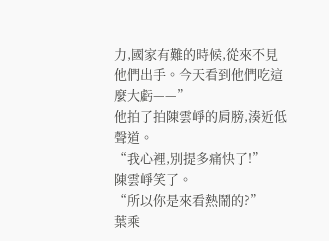力,國家有難的時候,從來不見他們出手。今天看到他們吃這麼大虧——”
他拍了拍陳雲崢的肩膀,湊近低聲道。
“我心裡,別提多痛快了!”
陳雲崢笑了。
“所以你是來看熱鬧的?”
葉乘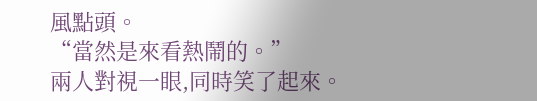風點頭。
“當然是來看熱鬧的。”
兩人對視一眼,同時笑了起來。